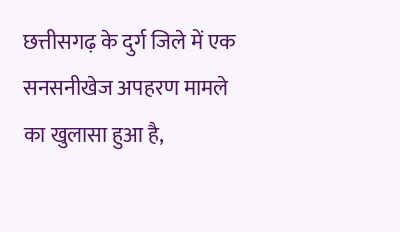छत्तीसगढ़ के दुर्ग जिले में एक सनसनीखेज अपहरण मामले का खुलासा हुआ है,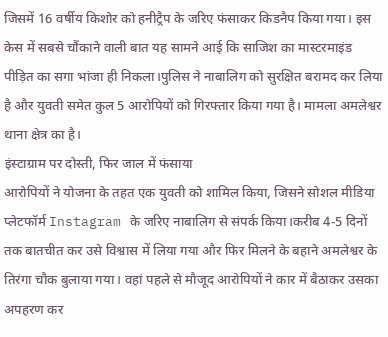जिसमें 16 वर्षीय किशोर को हनीट्रैप के जरिए फंसाकर किडनैप किया गया। इस केस में सबसे चौंकाने वाली बात यह सामने आई कि साजिश का मास्टरमाइंड पीड़ित का सगा भांजा ही निकला।पुलिस ने नाबालिग को सुरक्षित बरामद कर लिया है और युवती समेत कुल 5 आरोपियों को गिरफ्तार किया गया है। मामला अमलेश्वर थाना क्षेत्र का है।
इंस्टाग्राम पर दोस्ती, फिर जाल में फंसाया
आरोपियों ने योजना के तहत एक युवती को शामिल किया, जिसने सोशल मीडिया प्लेटफॉर्म Instagram के जरिए नाबालिग से संपर्क किया।करीब 4-5 दिनों तक बातचीत कर उसे विश्वास में लिया गया और फिर मिलने के बहाने अमलेश्वर के तिरंगा चौक बुलाया गया। वहां पहले से मौजूद आरोपियों ने कार में बैठाकर उसका अपहरण कर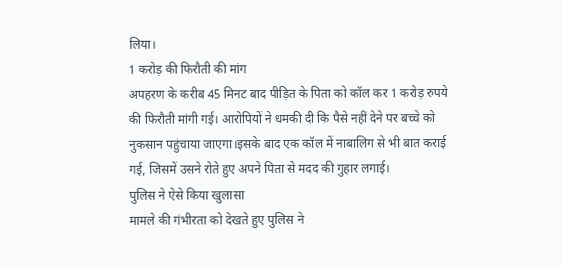लिया।
1 करोड़ की फिरौती की मांग
अपहरण के करीब 45 मिनट बाद पीड़ित के पिता को कॉल कर 1 करोड़ रुपये की फिरौती मांगी गई। आरोपियों ने धमकी दी कि पैसे नहीं देने पर बच्चे को नुकसान पहुंचाया जाएगा।इसके बाद एक कॉल में नाबालिग से भी बात कराई गई, जिसमें उसने रोते हुए अपने पिता से मदद की गुहार लगाई।
पुलिस ने ऐसे किया खुलासा
मामले की गंभीरता को देखते हुए पुलिस ने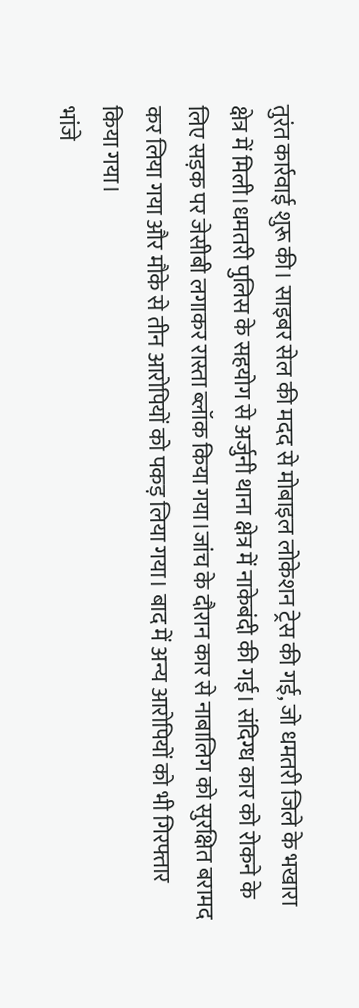तुरंत कार्रवाई शुरू की। साइबर सेल की मदद से मोबाइल लोकेशन ट्रेस की गई, जो धमतरी जिले के भखारा क्षेत्र में मिली।धमतरी पुलिस के सहयोग से अर्जुनी थाना क्षेत्र में नाकेबंदी की गई। संदिग्ध कार को रोकने के लिए सड़क पर जेसीबी लगाकर रास्ता ब्लॉक किया गया।जांच के दौरान कार से नाबालिग को सुरक्षित बरामद कर लिया गया और मौके से तीन आरोपियों को पकड़ लिया गया। बाद में अन्य आरोपियों को भी गिरफ्तार किया गया।
भांजे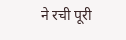ने रची पूरी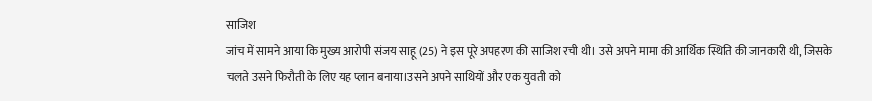साजिश
जांच में सामने आया कि मुख्य आरोपी संजय साहू (25) ने इस पूरे अपहरण की साजिश रची थी। उसे अपने मामा की आर्थिक स्थिति की जानकारी थी, जिसके चलते उसने फिरौती के लिए यह प्लान बनाया।उसने अपने साथियों और एक युवती को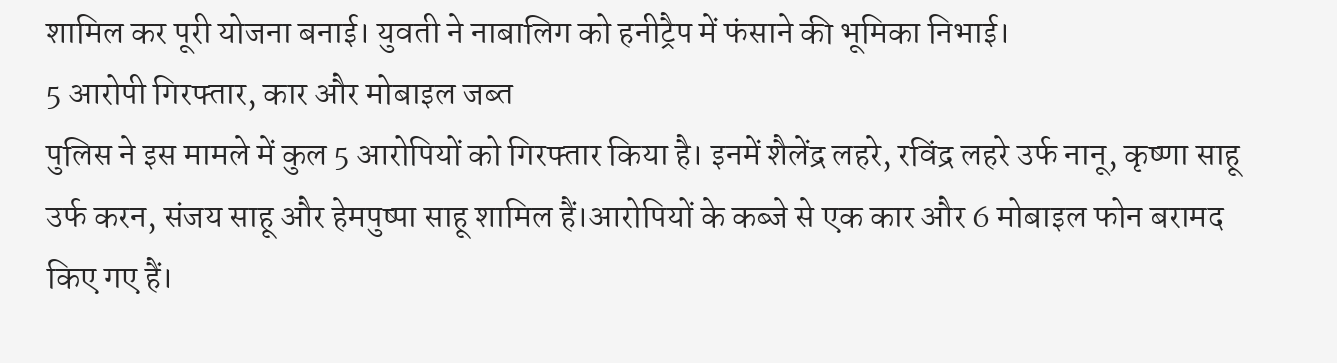शामिल कर पूरी योजना बनाई। युवती ने नाबालिग को हनीट्रैप में फंसाने की भूमिका निभाई।
5 आरोपी गिरफ्तार, कार और मोबाइल जब्त
पुलिस ने इस मामले में कुल 5 आरोपियों को गिरफ्तार किया है। इनमें शैलेंद्र लहरे, रविंद्र लहरे उर्फ नानू, कृष्णा साहू उर्फ करन, संजय साहू और हेमपुष्पा साहू शामिल हैं।आरोपियों के कब्जे से एक कार और 6 मोबाइल फोन बरामद किए गए हैं।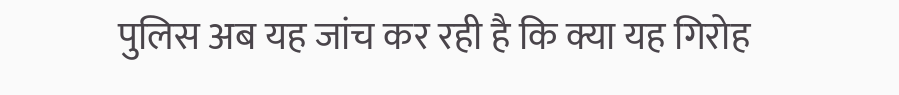पुलिस अब यह जांच कर रही है कि क्या यह गिरोह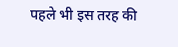पहले भी इस तरह की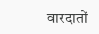वारदातों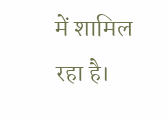में शामिल रहा है।